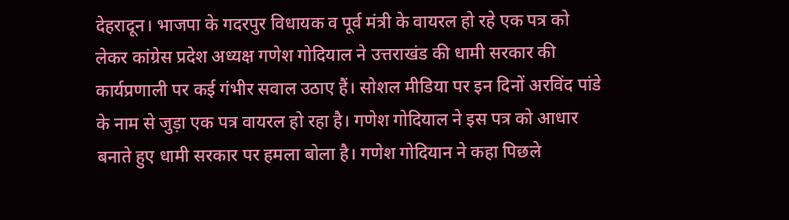देहरादून। भाजपा के गदरपुर विधायक व पूर्व मंत्री के वायरल हो रहे एक पत्र को लेकर कांग्रेस प्रदेश अध्यक्ष गणेश गोदियाल ने उत्तराखंड की धामी सरकार की कार्यप्रणाली पर कई गंभीर सवाल उठाए हैं। सोशल मीडिया पर इन दिनों अरविंद पांडे के नाम से जुड़ा एक पत्र वायरल हो रहा है। गणेश गोदियाल ने इस पत्र को आधार बनाते हुए धामी सरकार पर हमला बोला है। गणेश गोदियान ने कहा पिछले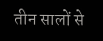तीन सालों से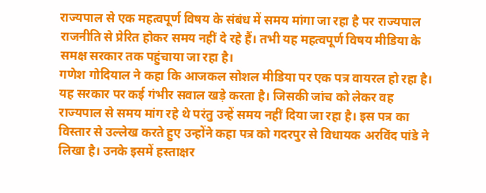राज्यपाल से एक महत्वपूर्ण विषय के संबंध में समय मांगा जा रहा है पर राज्यपाल राजनीति से प्रेरित होकर समय नहीं दे रहे हैं। तभी यह महत्वपूर्ण विषय मीडिया के समक्ष सरकार तक पहुंचाया जा रहा है।
गणेश गोदियाल ने कहा कि आजकल सोशल मीडिया पर एक पत्र वायरल हो रहा है। यह सरकार पर कई गंभीर सवाल खड़े करता है। जिसकी जांच को लेकर वह राज्यपाल से समय मांग रहे थे परंतु उन्हें समय नहीं दिया जा रहा है। इस पत्र का विस्तार से उल्लेख करते हुए उन्होंने कहा पत्र को गदरपुर से विधायक अरविंद पांडे ने लिखा है। उनके इसमें हस्ताक्षर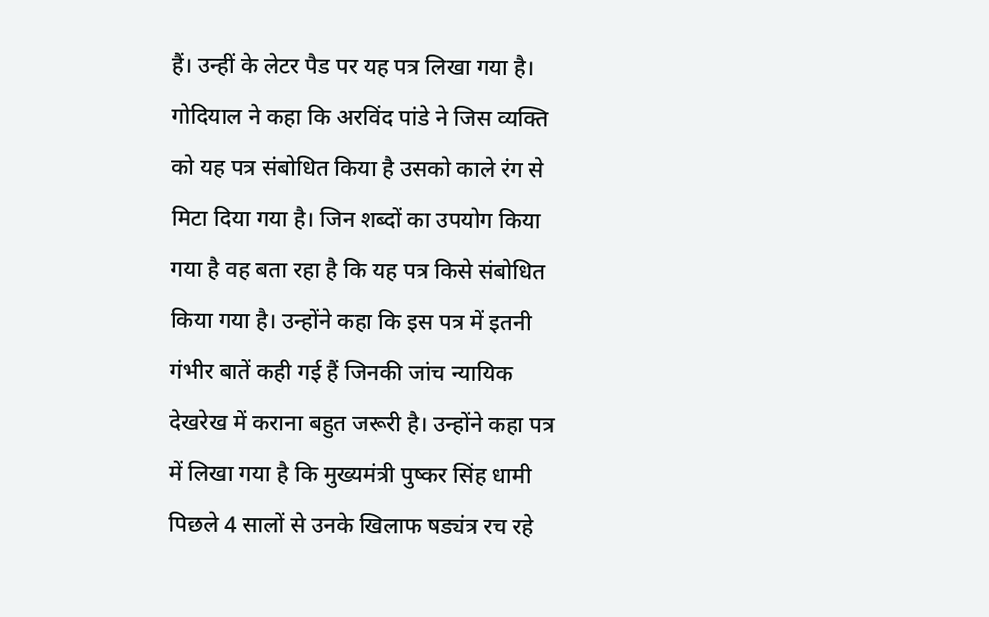हैं। उन्हीं के लेटर पैड पर यह पत्र लिखा गया है।
गोदियाल ने कहा कि अरविंद पांडे ने जिस व्यक्ति को यह पत्र संबोधित किया है उसको काले रंग से मिटा दिया गया है। जिन शब्दों का उपयोग किया गया है वह बता रहा है कि यह पत्र किसे संबोधित किया गया है। उन्होंने कहा कि इस पत्र में इतनी गंभीर बातें कही गई हैं जिनकी जांच न्यायिक देखरेख में कराना बहुत जरूरी है। उन्होंने कहा पत्र में लिखा गया है कि मुख्यमंत्री पुष्कर सिंह धामी पिछले 4 सालों से उनके खिलाफ षड्यंत्र रच रहे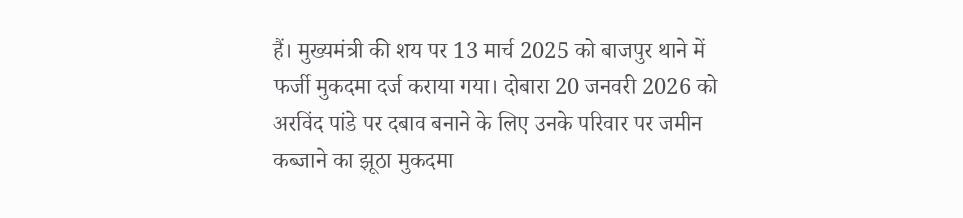हैं। मुख्यमंत्री की शय पर 13 मार्च 2025 को बाजपुर थाने में फर्जी मुकदमा दर्ज कराया गया। दोबारा 20 जनवरी 2026 को अरविंद पांडे पर दबाव बनाने के लिए उनके परिवार पर जमीन कब्जाने का झूठा मुकदमा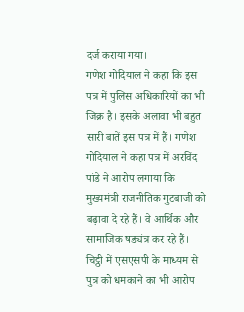दर्ज कराया गया।
गणेश गोदियाल ने कहा कि इस पत्र में पुलिस अधिकारियों का भी जिक्र है। इसके अलावा भी बहुत सारी बातें इस पत्र में हैं। गणेश गोदियाल ने कहा पत्र में अरविंद पांडे ने आरोप लगाया कि मुख्यमंत्री राजनीतिक गुटबाजी को बढ़ावा दे रहे हैं। वे आर्थिक और सामाजिक षड्यंत्र कर रहे हैं। चिट्ठी में एसएसपी के माध्यम से पुत्र को धमकाने का भी आरोप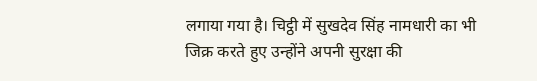लगाया गया है। चिट्ठी में सुखदेव सिंह नामधारी का भी जिक्र करते हुए उन्होंने अपनी सुरक्षा की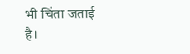भी चिंता जताई है।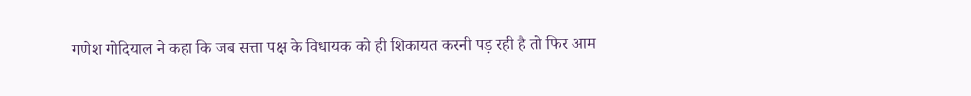गणेश गोदियाल ने कहा कि जब सत्ता पक्ष के विधायक को ही शिकायत करनी पड़ रही है तो फिर आम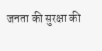जनता की सुरक्षा की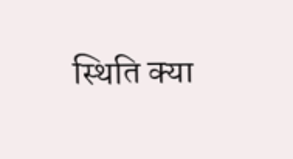स्थिति क्या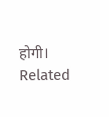होगी।
Related